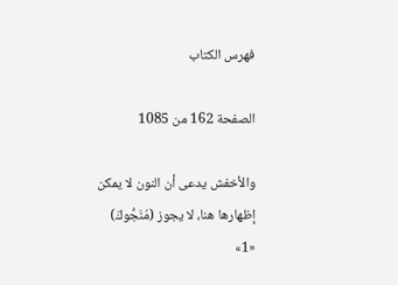فهرس الكتاب

الصفحة 162 من 1085

والأخفش يدعى أن النون لا يمكن إظهارها هنا، لا يجوز (مُنَجُّوكَ) «1»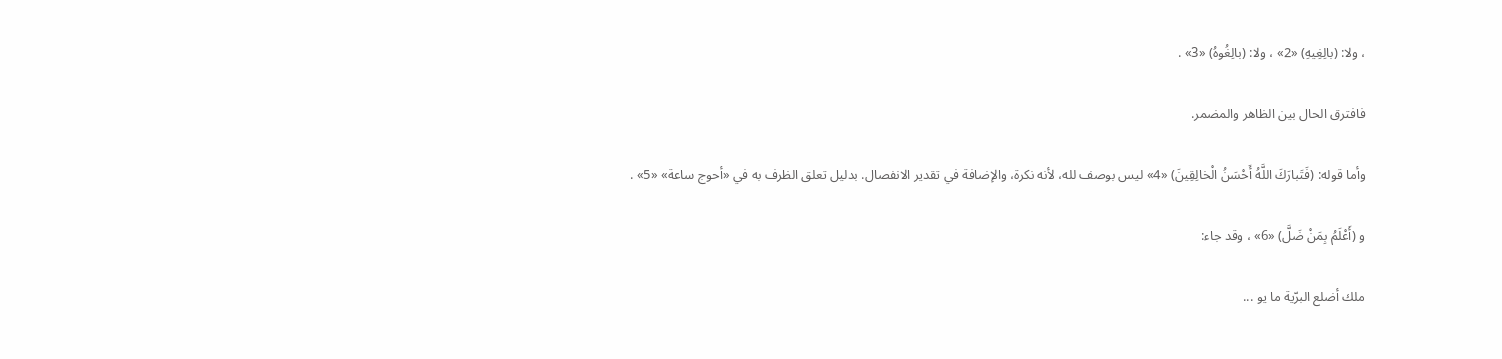، ولا: (بالِغِيهِ) «2» ، ولا: (بالِغُوهُ) «3» .

فافترق الحال بين الظاهر والمضمر.

وأما قوله: (فَتَبارَكَ اللَّهُ أَحْسَنُ الْخالِقِينَ) «4» ليس بوصف لله، لأنه نكرة، والإضافة في تقدير الانفصال. بدليل تعلق الظرف به في «أحوج ساعة» «5» .

و (أَعْلَمُ بِمَنْ ضَلَّ) «6» ، وقد جاء:

ملك أضلع البرّية ما يو ...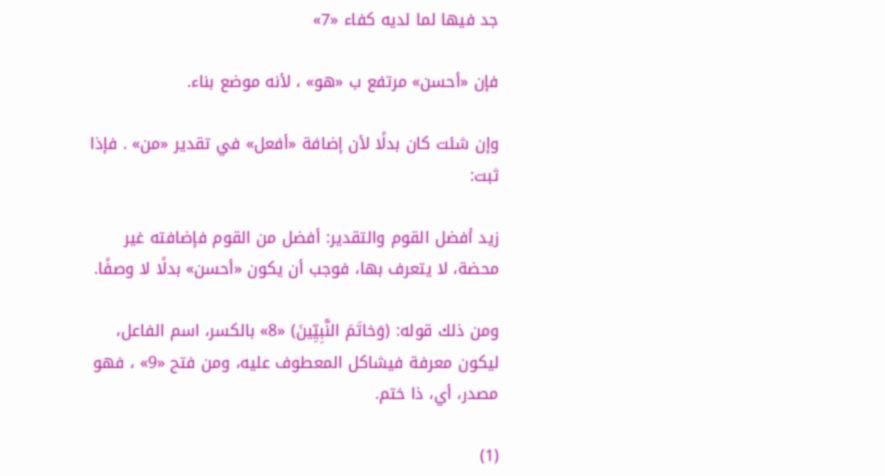جد فيها لما لديه كفاء «7»

فإن «أحسن» مرتفع ب «هو» ، لأنه موضع بناء.

وإن شئت كان بدلًا لأن إضافة «أفعل» في تقدير «من» . فإذا ثبت:

زيد أفضل القوم والتقدير: أفضل من القوم فإضافته غير محضة، لا يتعرف بها، فوجب أن يكون «أحسن» بدلًا لا وصفًا.

ومن ذلك قوله: (وَخاتَمَ النَّبِيِّينَ) «8» بالكسر، اسم الفاعل، ليكون معرفة فيشاكل المعطوف عليه، ومن فتح «9» ، فهو مصدر، أي، ذا ختم.

(1)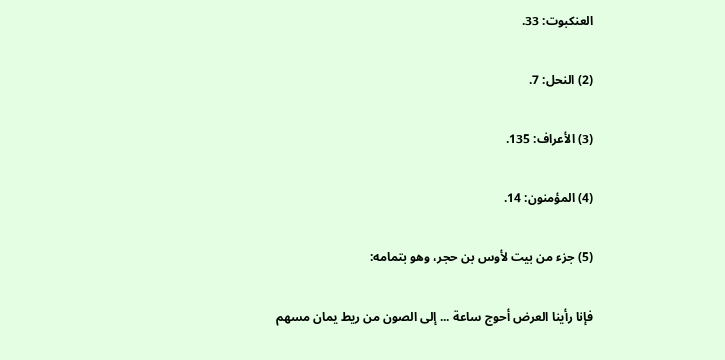العنكبوت: 33.

(2) النحل: 7.

(3) الأعراف: 135.

(4) المؤمنون: 14.

(5) جزء من بيت لأوس بن حجر، وهو بتمامه:

فإنا رأينا العرض أحوج ساعة ... إلى الصون من ريط يمان مسهم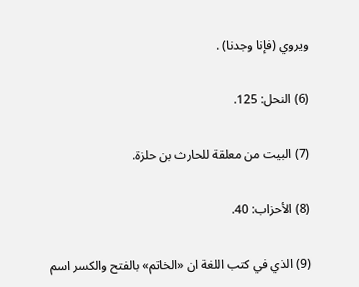ويروي (فإنا وجدنا) .

(6) النحل: 125.

(7) البيت من معلقة للحارث بن حلزة.

(8) الأحزاب: 40.

(9) الذي في كتب اللغة ان «الخاتم» بالفتح والكسر اسم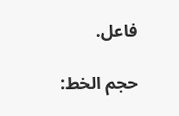فاعل.

حجم الخط: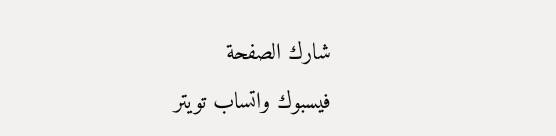شارك الصفحة
فيسبوك واتساب تويتر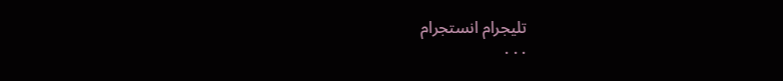تليجرام انستجرام
. . .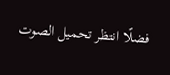فضلًا انتظر تحميل الصوت